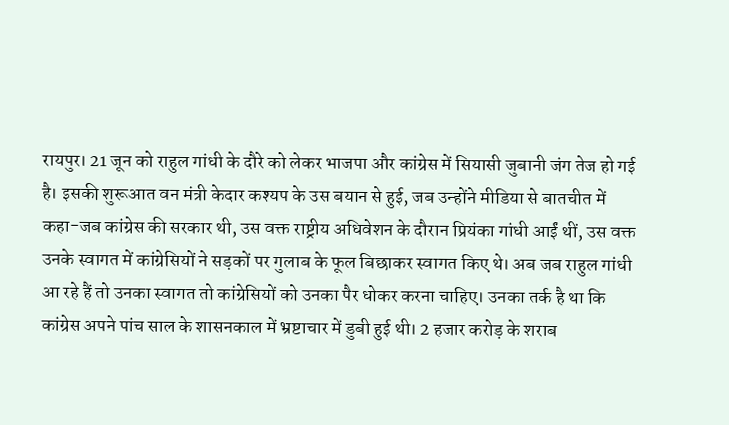रायपुर। 21 जून को राहुल गांधी के दौरे को लेकर भाजपा और कांग्रेस में सियासी जुबानी जंग तेज हो गई है। इसकी शुरूआत वन मंत्री केदार कश्यप के उस बयान से हुई, जब उन्होंने मीडिया से बातचीत में कहा-जब कांग्रेस की सरकार थी, उस वक्त राष्ट्रीय अधिवेशन के दौरान प्रियंका गांधी आईं थीं, उस वक्त उनके स्वागत में कांग्रेसियों ने सड़कों पर गुलाब के फूल बिछाकर स्वागत किए थे। अब जब राहुल गांधी आ रहे हैं तो उनका स्वागत तो कांग्रेसियों को उनका पैर धोकर करना चाहिए। उनका तर्क है था कि कांग्रेस अपने पांच साल के शासनकाल में भ्रष्टाचार में डुबी हुई थी। 2 हजार करोड़ के शराब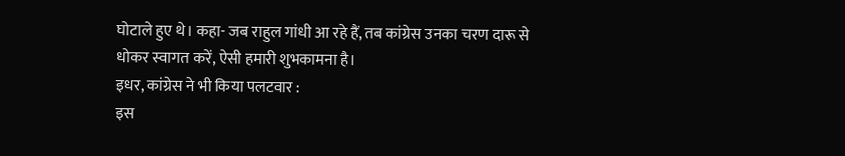घोटाले हुए थे। कहा- जब राहुल गांधी आ रहे हैं, तब कांग्रेस उनका चरण दारू से धोकर स्वागत करें, ऐसी हमारी शुभकामना है।
इधर, कांग्रेस ने भी किया पलटवार :
इस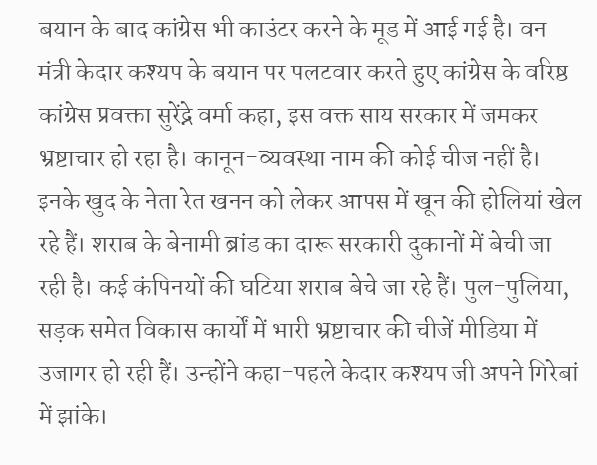बयान के बाद कांग्रेस भी काउंटर करने के मूड में आई गई है। वन मंत्री केदार कश्यप के बयान पर पलटवार करते हुए कांग्रेस के वरिष्ठ कांग्रेस प्रवक्ता सुरेंद्ने वर्मा कहा, इस वक्त साय सरकार में जमकर भ्रष्टाचार हो रहा है। कानून-व्यवस्था नाम की कोई चीज नहीं है। इनके खुद के नेता रेत खनन को लेकर आपस में खून की होलियां खेल रहे हैं। शराब के बेनामी ब्रांड का दारू सरकारी दुकानों में बेची जा रही है। कई कंपिनयों की घटिया शराब बेचे जा रहे हैं। पुल-पुलिया, सड़क समेत विकास कार्यों में भारी भ्रष्टाचार की चीजें मीडिया में उजागर हो रही हैं। उन्होंने कहा-पहले केदार कश्यप जी अपने गिरेबां में झांके।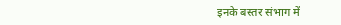इनके बस्तर संभाग में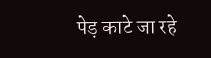पेड़ काटे जा रहे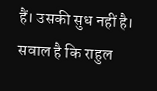हैं। उसकी सुध नहीं है। सवाल है कि राहुल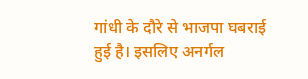गांधी के दौरे से भाजपा घबराई हुई है। इसलिए अनर्गल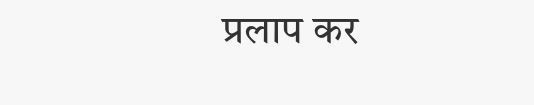प्रलाप कर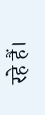रहे हैं।